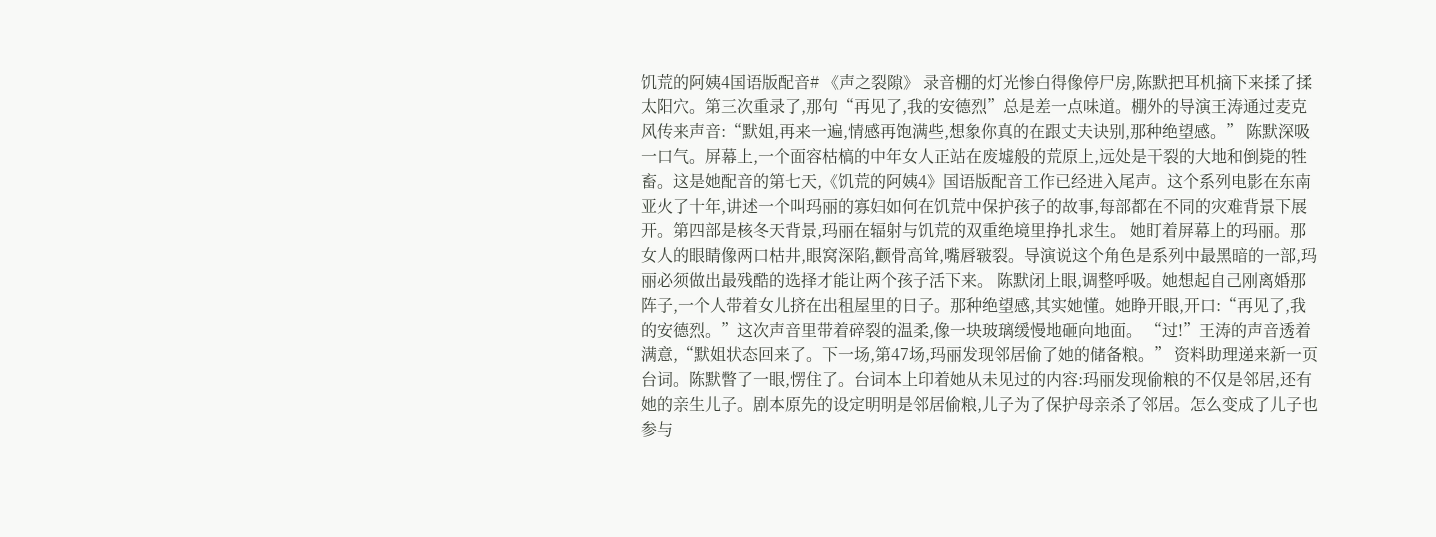饥荒的阿姨4国语版配音# 《声之裂隙》 录音棚的灯光惨白得像停尸房,陈默把耳机摘下来揉了揉太阳穴。第三次重录了,那句“再见了,我的安德烈”总是差一点味道。棚外的导演王涛通过麦克风传来声音:“默姐,再来一遍,情感再饱满些,想象你真的在跟丈夫诀别,那种绝望感。” 陈默深吸一口气。屏幕上,一个面容枯槁的中年女人正站在废墟般的荒原上,远处是干裂的大地和倒毙的牲畜。这是她配音的第七天,《饥荒的阿姨4》国语版配音工作已经进入尾声。这个系列电影在东南亚火了十年,讲述一个叫玛丽的寡妇如何在饥荒中保护孩子的故事,每部都在不同的灾难背景下展开。第四部是核冬天背景,玛丽在辐射与饥荒的双重绝境里挣扎求生。 她盯着屏幕上的玛丽。那女人的眼睛像两口枯井,眼窝深陷,颧骨高耸,嘴唇皲裂。导演说这个角色是系列中最黑暗的一部,玛丽必须做出最残酷的选择才能让两个孩子活下来。 陈默闭上眼,调整呼吸。她想起自己刚离婚那阵子,一个人带着女儿挤在出租屋里的日子。那种绝望感,其实她懂。她睁开眼,开口:“再见了,我的安德烈。”这次声音里带着碎裂的温柔,像一块玻璃缓慢地砸向地面。 “过!”王涛的声音透着满意,“默姐状态回来了。下一场,第47场,玛丽发现邻居偷了她的储备粮。” 资料助理递来新一页台词。陈默瞥了一眼,愣住了。台词本上印着她从未见过的内容:玛丽发现偷粮的不仅是邻居,还有她的亲生儿子。剧本原先的设定明明是邻居偷粮,儿子为了保护母亲杀了邻居。怎么变成了儿子也参与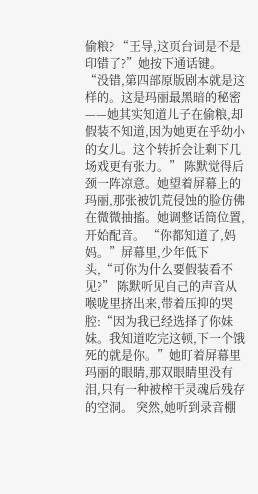偷粮? “王导,这页台词是不是印错了?”她按下通话键。 “没错,第四部原版剧本就是这样的。这是玛丽最黑暗的秘密——她其实知道儿子在偷粮,却假装不知道,因为她更在乎幼小的女儿。这个转折会让剩下几场戏更有张力。” 陈默觉得后颈一阵凉意。她望着屏幕上的玛丽,那张被饥荒侵蚀的脸仿佛在微微抽搐。她调整话筒位置,开始配音。 “你都知道了,妈妈。”屏幕里,少年低下头,“可你为什么要假装看不见?” 陈默听见自己的声音从喉咙里挤出来,带着压抑的哭腔:“因为我已经选择了你妹妹。我知道吃完这顿,下一个饿死的就是你。”她盯着屏幕里玛丽的眼睛,那双眼睛里没有泪,只有一种被榨干灵魂后残存的空洞。 突然,她听到录音棚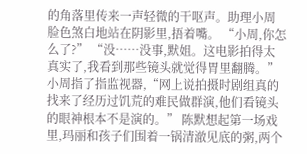的角落里传来一声轻微的干呕声。助理小周脸色煞白地站在阴影里,捂着嘴。 “小周,你怎么了?” “没……没事,默姐。这电影拍得太真实了,我看到那些镜头就觉得胃里翻腾。”小周指了指监视器,“网上说拍摄时剧组真的找来了经历过饥荒的难民做群演,他们看镜头的眼神根本不是演的。” 陈默想起第一场戏里,玛丽和孩子们围着一锅清澈见底的粥,两个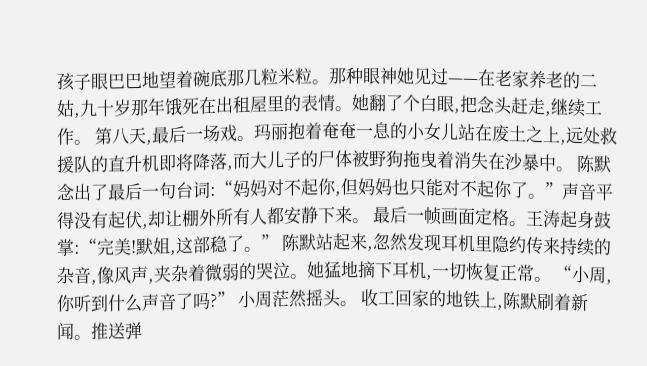孩子眼巴巴地望着碗底那几粒米粒。那种眼神她见过——在老家养老的二姑,九十岁那年饿死在出租屋里的表情。她翻了个白眼,把念头赶走,继续工作。 第八天,最后一场戏。玛丽抱着奄奄一息的小女儿站在废土之上,远处救援队的直升机即将降落,而大儿子的尸体被野狗拖曳着消失在沙暴中。 陈默念出了最后一句台词:“妈妈对不起你,但妈妈也只能对不起你了。”声音平得没有起伏,却让棚外所有人都安静下来。 最后一帧画面定格。王涛起身鼓掌:“完美!默姐,这部稳了。” 陈默站起来,忽然发现耳机里隐约传来持续的杂音,像风声,夹杂着微弱的哭泣。她猛地摘下耳机,一切恢复正常。 “小周,你听到什么声音了吗?” 小周茫然摇头。 收工回家的地铁上,陈默刷着新闻。推送弹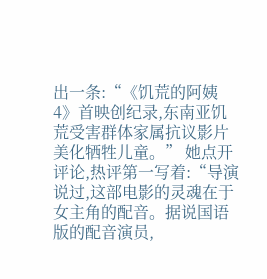出一条:“《饥荒的阿姨4》首映创纪录,东南亚饥荒受害群体家属抗议影片美化牺牲儿童。” 她点开评论,热评第一写着:“导演说过,这部电影的灵魂在于女主角的配音。据说国语版的配音演员,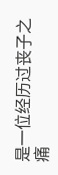是一位经历过丧子之痛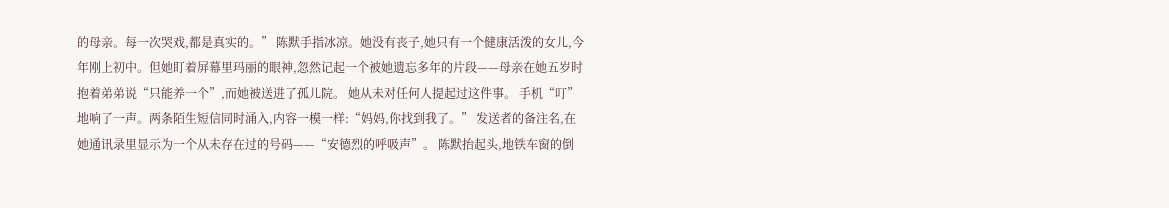的母亲。每一次哭戏,都是真实的。” 陈默手指冰凉。她没有丧子,她只有一个健康活泼的女儿,今年刚上初中。但她盯着屏幕里玛丽的眼神,忽然记起一个被她遗忘多年的片段——母亲在她五岁时抱着弟弟说“只能养一个”,而她被送进了孤儿院。 她从未对任何人提起过这件事。 手机“叮”地响了一声。两条陌生短信同时涌入,内容一模一样:“妈妈,你找到我了。” 发送者的备注名,在她通讯录里显示为一个从未存在过的号码——“安德烈的呼吸声”。 陈默抬起头,地铁车窗的倒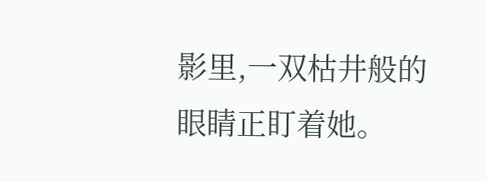影里,一双枯井般的眼睛正盯着她。